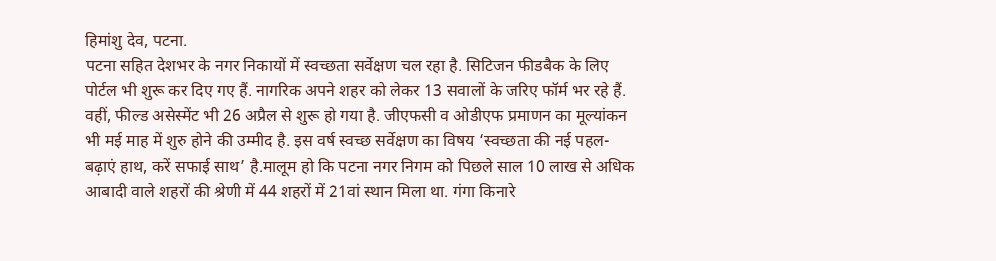हिमांशु देव, पटना.
पटना सहित देशभर के नगर निकायों में स्वच्छता सर्वेक्षण चल रहा है. सिटिजन फीडबैक के लिए पोर्टल भी शुरू कर दिए गए हैं. नागरिक अपने शहर को लेकर 13 सवालों के जरिए फॉर्म भर रहे हैं. वहीं, फील्ड असेस्मेंट भी 26 अप्रैल से शुरू हो गया है. जीएफसी व ओडीएफ प्रमाणन का मूल्यांकन भी मई माह में शुरु होने की उम्मीद है. इस वर्ष स्वच्छ सर्वेक्षण का विषय ‘स्वच्छता की नई पहल- बढ़ाएं हाथ, करें सफाई साथ’ है.मालूम हो कि पटना नगर निगम को पिछले साल 10 लाख से अधिक आबादी वाले शहरों की श्रेणी में 44 शहरों में 21वां स्थान मिला था. गंगा किनारे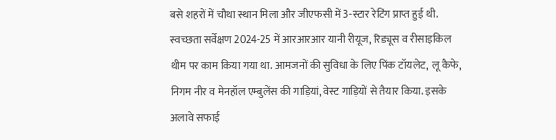बसे शहरों में चौथा स्थान मिला और जीएफसी में 3-स्टार रेटिंग प्राप्त हुई थी. स्वच्छता सर्वेक्षण 2024-25 में आरआरआर यानी रीयूज, रिड्यूस व रीसाइकिल थीम पर काम किया गया था. आमजनों की सुविधा के लिए पिंक टॉयलेट, लू कैफे, निगम नीर व मेनहॉल एम्बुलेंस की गाड़ियां, वेस्ट गाड़ियों से तैयार किया. इसके अलावे सफाई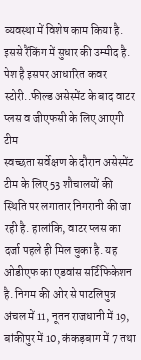व्यवस्था में विशेष काम किया है. इससे रैंकिंग में सुधार की उम्मीद है. पेश है इसपर आधारित कवर स्टोरी..फील्ड असेस्मेंट के बाद वाटर प्लस व जीएफसी के लिए आएगी टीम
स्वच्छता सर्वेक्षण के दौरान असेस्मेंट टीम के लिए 53 शौचालयों की स्थिति पर लगातार निगरानी की जा रही है. हालांकि, वाटर प्लस का दर्जा पहले ही मिल चुका है. यह ओडीएफ का एडवांस सर्टिफिकेशन है. निगम की ओर से पाटलिपुत्र अंचल में 11, नूतन राजधानी में 19, बांकीपुर में 10, कंकड़बाग में 7 तथा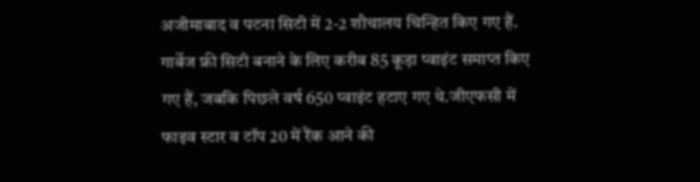अजीमाबाद व पटना सिटी में 2-2 शौचालय चिन्हित किए गए हैं. गार्बेज फ्री सिटी बनाने के लिए करीब 85 कूड़ा प्वाइंट समाप्त किए गए हैं, जबकि पिछले वर्ष 650 प्वाइंट हटाए गए थे.जीएफसी में फाइव स्टार व टॉप 20 में रैंक आने की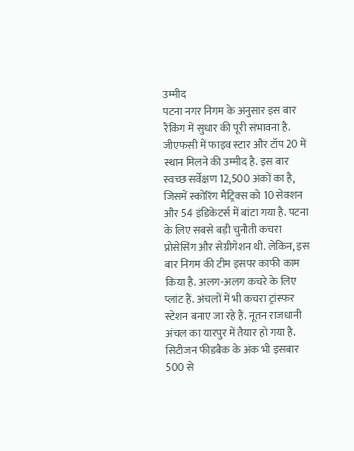उम्मीद
पटना नगर निगम के अनुसार इस बार रैंकिंग में सुधार की पूरी संभावना है. जीएफसी में फाइव स्टार और टॉप 20 में स्थान मिलने की उम्मीद है. इस बार स्वच्छ सर्वेक्षण 12,500 अंकों का है, जिसमें स्कोरिंग मैट्रिक्स को 10 सेक्शन और 54 इंडिकेटर्स में बांटा गया है. पटना के लिए सबसे बड़ी चुनौती कचरा प्रोसेसिंग और सेग्रीगेशन थी. लेकिन, इस बार निगम की टीम इसपर काफी काम किया है. अलग-अलग कचरे के लिए प्लांट हैं. अंचलों में भी कचरा ट्रांस्फर स्टेशन बनाए जा रहे हैं. नूतन राजधानी अंचल का यारपुर में तैयार हो गया है. सिटीजन फीडबैक के अंक भी इसबार 500 से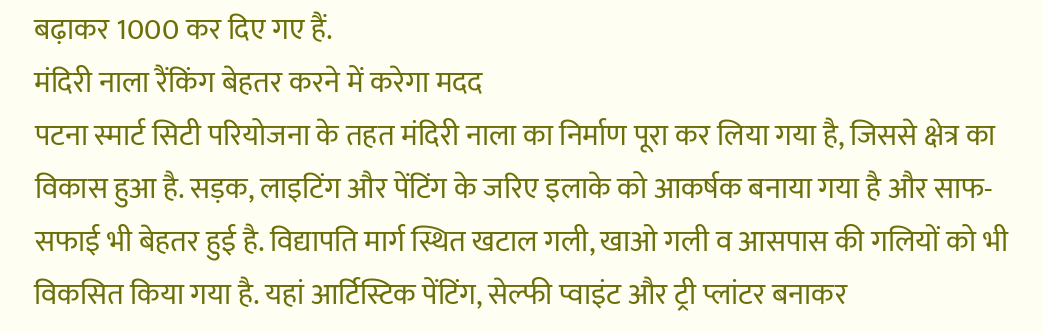बढ़ाकर 1000 कर दिए गए हैं.
मंदिरी नाला रैंकिंग बेहतर करने में करेगा मदद
पटना स्मार्ट सिटी परियोजना के तहत मंदिरी नाला का निर्माण पूरा कर लिया गया है, जिससे क्षेत्र का विकास हुआ है. सड़क, लाइटिंग और पेंटिंग के जरिए इलाके को आकर्षक बनाया गया है और साफ-सफाई भी बेहतर हुई है. विद्यापति मार्ग स्थित खटाल गली, खाओ गली व आसपास की गलियों को भी विकसित किया गया है. यहां आर्टिस्टिक पेंटिंग, सेल्फी प्वाइंट और ट्री प्लांटर बनाकर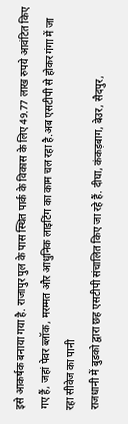इसे आकर्षक बनाया गया है. राजापुर पुल के पास स्थित पार्क के विकास के लिए 49.77 लाख रुपये आवंटित किए गए हैं, जहां पेवर ब्लॉक, मरम्मत और आधुनिक लाइटिंग का काम चल रहा है.अब एसटीपी से होकर गंगा में जा रहा सीवेज का पानी
राजधानी में बुडको द्वारा छह एसटीपी संचालित किए जा रहे हैं. दीघा, कंकड़बाग, बेउर, सैदपुर,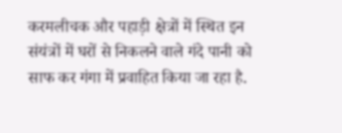करमलीचक और पहाड़ी क्षेत्रों में स्थित इन संयंत्रों में घरों से निकलने वाले गंदे पानी को साफ कर गंगा में प्रवाहित किया जा रहा है.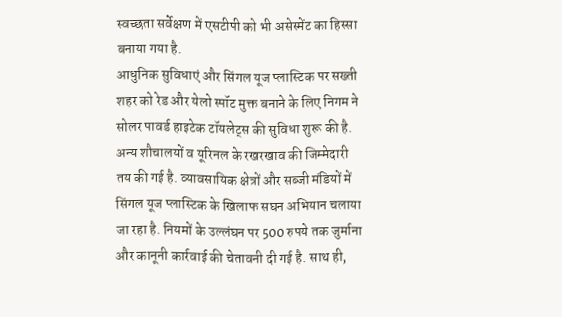स्वच्छता सर्वेक्षण में एसटीपी को भी असेस्मेंट का हिस्सा बनाया गया है.
आधुनिक सुविधाएं और सिंगल यूज प्लास्टिक पर सख्ती
शहर को रेड और येलो स्पॉट मुक्त बनाने के लिए निगम ने सोलर पावर्ड हाइटेक टॉयलेट्स की सुविधा शुरू की है. अन्य शौचालयों व यूरिनल के रखरखाव की जिम्मेदारी तय की गई है. व्यावसायिक क्षेत्रों और सब्जी मंडियों में सिंगल यूज प्लास्टिक के खिलाफ सघन अभियान चलाया जा रहा है. नियमों के उल्लंघन पर 500 रुपये तक जुर्माना और कानूनी कार्रवाई की चेतावनी दी गई है. साथ ही,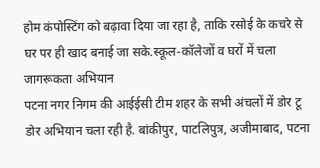होम कंपोस्टिंग को बढ़ावा दिया जा रहा है, ताकि रसोई के कचरे से घर पर ही खाद बनाई जा सके.स्कूल-कॉलेजों व घरों में चला जागरूकता अभियान
पटना नगर निगम की आईईसी टीम शहर के सभी अंचलों में डोर टू डोर अभियान चला रही है. बांकीपुर, पाटलिपुत्र, अजीमाबाद, पटना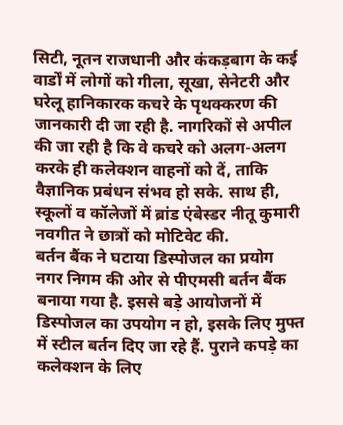सिटी, नूतन राजधानी और कंकड़बाग के कई वार्डों में लोगों को गीला, सूखा, सेनेटरी और घरेलू हानिकारक कचरे के पृथक्करण की जानकारी दी जा रही है. नागरिकों से अपील की जा रही है कि वे कचरे को अलग-अलग करके ही कलेक्शन वाहनों को दें, ताकि वैज्ञानिक प्रबंधन संभव हो सके. साथ ही, स्कूलों व कॉलेजों में ब्रांड एंबेस्डर नीतू कुमारी नवगीत ने छात्रों को मोटिवेट की.
बर्तन बैंक ने घटाया डिस्पोजल का प्रयोग
नगर निगम की ओर से पीएमसी बर्तन बैंक बनाया गया है. इससे बड़े आयोजनों में डिस्पोजल का उपयोग न हो, इसके लिए मुफ्त में स्टील बर्तन दिए जा रहे हैं. पुराने कपड़े का कलेक्शन के लिए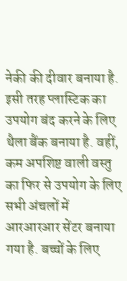नेकी की दीवार बनाया है. इसी तरह प्लास्टिक का उपयोग बंद करने के लिए थैला बैंक बनाया है. वहीं, कम अपशिष्ट वाली वस्तु का फिर से उपयोग के लिए सभी अंचलों में आरआरआर सेंटर बनाया गया है. बच्चों के लिए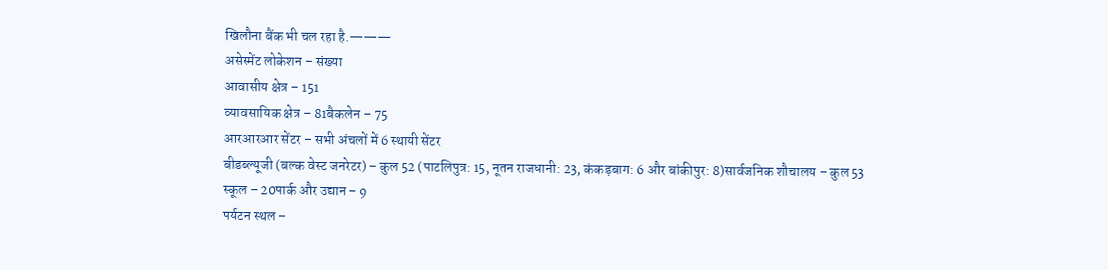खिलौना बैंक भी चल रहा है.———
असेस्मेंट लोकेशन – संख्या
आवासीय क्षेत्र – 151
व्यावसायिक क्षेत्र – 81बैकलेन – 75
आरआरआर सेंटर – सभी अंचलों में 6 स्थायी सेंटर
बीडब्ल्यूजी (बल्क वेस्ट जनरेटर) – कुल 52 (पाटलिपुत्र: 15, नूतन राजधानी: 23, कंकड़बाग: 6 और बांकीपुर: 8)सार्वजनिक शौचालय – कुल 53
स्कूल – 20पार्क और उद्यान – 9
पर्यटन स्थल –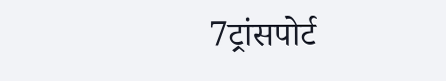7ट्रांसपोर्ट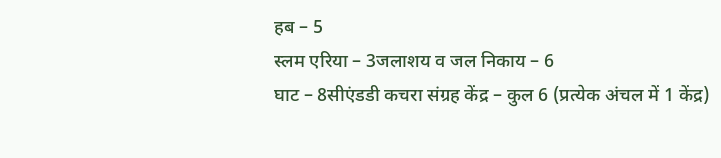हब – 5
स्लम एरिया – 3जलाशय व जल निकाय – 6
घाट – 8सीएंडडी कचरा संग्रह केंद्र – कुल 6 (प्रत्येक अंचल में 1 केंद्र)